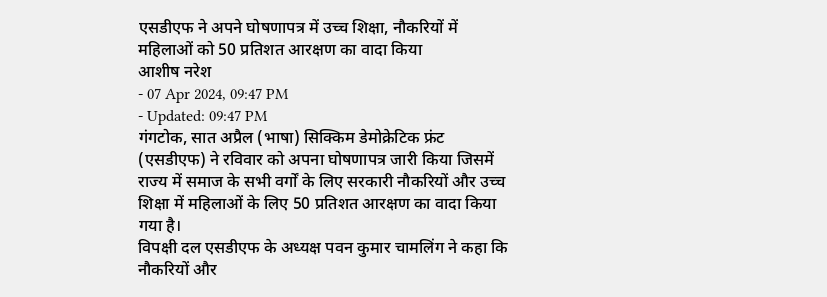एसडीएफ ने अपने घोषणापत्र में उच्च शिक्षा, नौकरियों में महिलाओं को 50 प्रतिशत आरक्षण का वादा किया
आशीष नरेश
- 07 Apr 2024, 09:47 PM
- Updated: 09:47 PM
गंगटोक, सात अप्रैल (भाषा) सिक्किम डेमोक्रेटिक फ्रंट (एसडीएफ) ने रविवार को अपना घोषणापत्र जारी किया जिसमें राज्य में समाज के सभी वर्गों के लिए सरकारी नौकरियों और उच्च शिक्षा में महिलाओं के लिए 50 प्रतिशत आरक्षण का वादा किया गया है।
विपक्षी दल एसडीएफ के अध्यक्ष पवन कुमार चामलिंग ने कहा कि नौकरियों और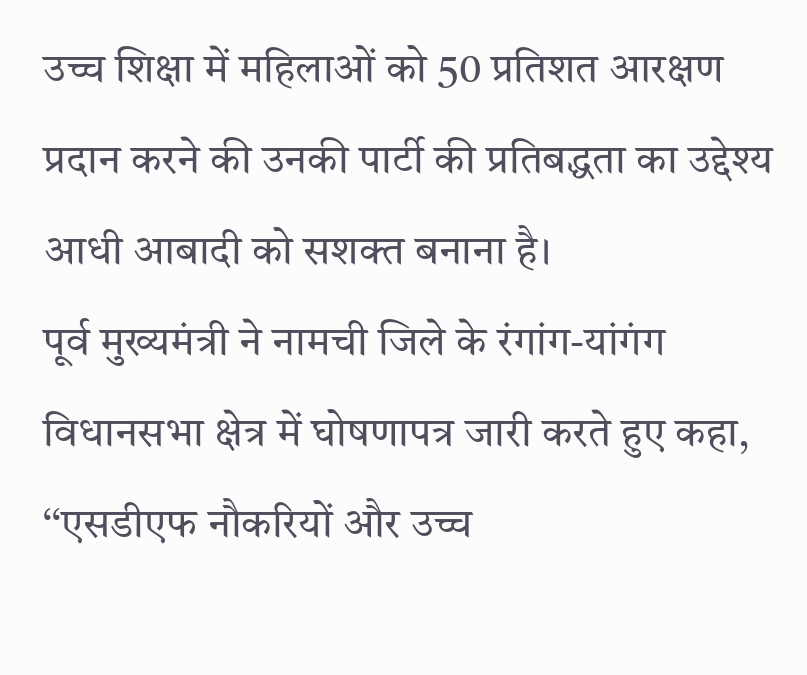उच्च शिक्षा में महिलाओं को 50 प्रतिशत आरक्षण प्रदान करने की उनकी पार्टी की प्रतिबद्धता का उद्देश्य आधी आबादी को सशक्त बनाना है।
पूर्व मुख्यमंत्री ने नामची जिले के रंगांग-यांगंग विधानसभा क्षेत्र में घोषणापत्र जारी करते हुए कहा, ‘‘एसडीएफ नौकरियों और उच्च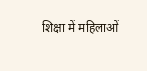शिक्षा में महिलाओं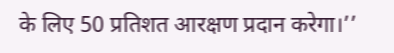के लिए 50 प्रतिशत आरक्षण प्रदान करेगा।’’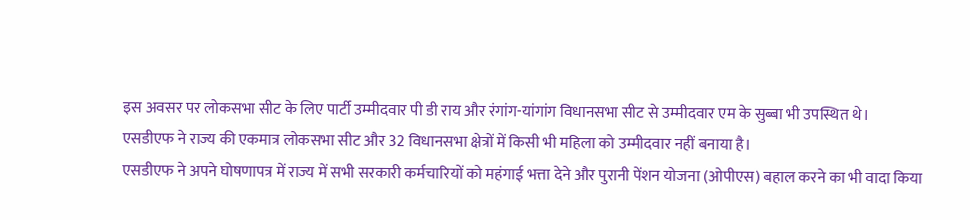इस अवसर पर लोकसभा सीट के लिए पार्टी उम्मीदवार पी डी राय और रंगांग-यांगांग विधानसभा सीट से उम्मीदवार एम के सुब्बा भी उपस्थित थे।
एसडीएफ ने राज्य की एकमात्र लोकसभा सीट और 32 विधानसभा क्षेत्रों में किसी भी महिला को उम्मीदवार नहीं बनाया है।
एसडीएफ ने अपने घोषणापत्र में राज्य में सभी सरकारी कर्मचारियों को महंगाई भत्ता देने और पुरानी पेंशन योजना (ओपीएस) बहाल करने का भी वादा किया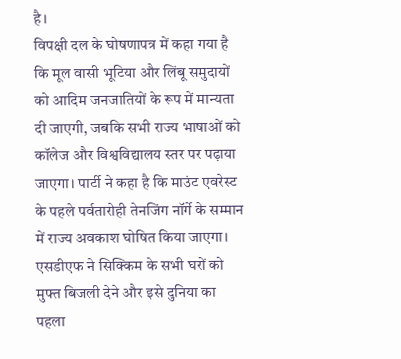है।
विपक्षी दल के घोषणापत्र में कहा गया है कि मूल वासी भूटिया और लिंबू समुदायों को आदिम जनजातियों के रूप में मान्यता दी जाएगी, जबकि सभी राज्य भाषाओं को कॉलेज और विश्वविद्यालय स्तर पर पढ़ाया जाएगा। पार्टी ने कहा है कि माउंट एवरेस्ट के पहले पर्वतारोही तेनजिंग नॉर्गे के सम्मान में राज्य अवकाश घोषित किया जाएगा।
एसडीएफ ने सिक्किम के सभी घरों को मुफ्त बिजली देने और इसे दुनिया का पहला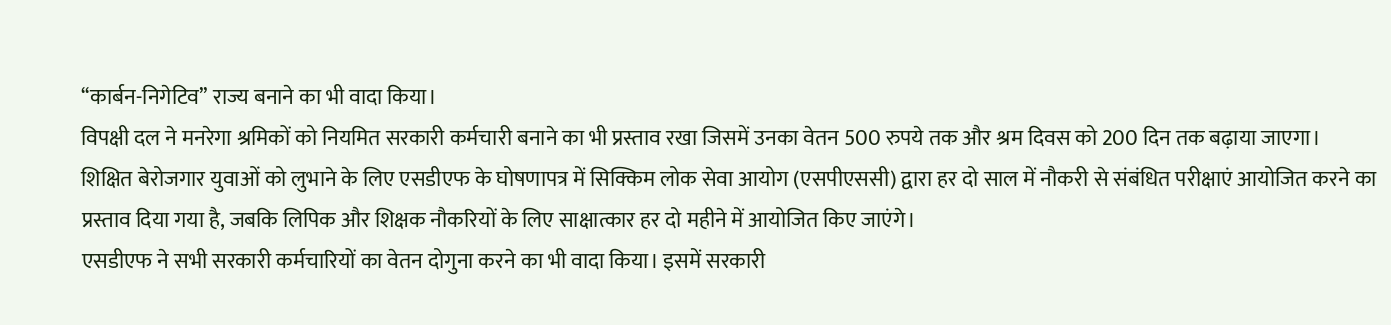‘‘कार्बन-निगेटिव’’ राज्य बनाने का भी वादा किया।
विपक्षी दल ने मनरेगा श्रमिकों को नियमित सरकारी कर्मचारी बनाने का भी प्रस्ताव रखा जिसमें उनका वेतन 500 रुपये तक और श्रम दिवस को 200 दिन तक बढ़ाया जाएगा।
शिक्षित बेरोजगार युवाओं को लुभाने के लिए एसडीएफ के घोषणापत्र में सिक्किम लोक सेवा आयोग (एसपीएससी) द्वारा हर दो साल में नौकरी से संबंधित परीक्षाएं आयोजित करने का प्रस्ताव दिया गया है, जबकि लिपिक और शिक्षक नौकरियों के लिए साक्षात्कार हर दो महीने में आयोजित किए जाएंगे।
एसडीएफ ने सभी सरकारी कर्मचारियों का वेतन दोगुना करने का भी वादा किया। इसमें सरकारी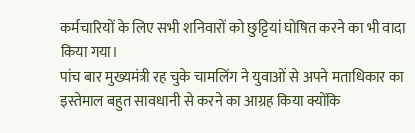कर्मचारियों के लिए सभी शनिवारों को छुट्टियां घोषित करने का भी वादा किया गया।
पांच बार मुख्यमंत्री रह चुके चामलिंग ने युवाओं से अपने मताधिकार का इस्तेमाल बहुत सावधानी से करने का आग्रह किया क्योंकि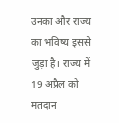उनका और राज्य का भविष्य इससे जुड़ा है। राज्य में 19 अप्रैल को मतदान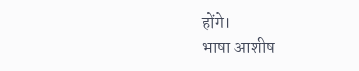होंगे।
भाषा आशीष